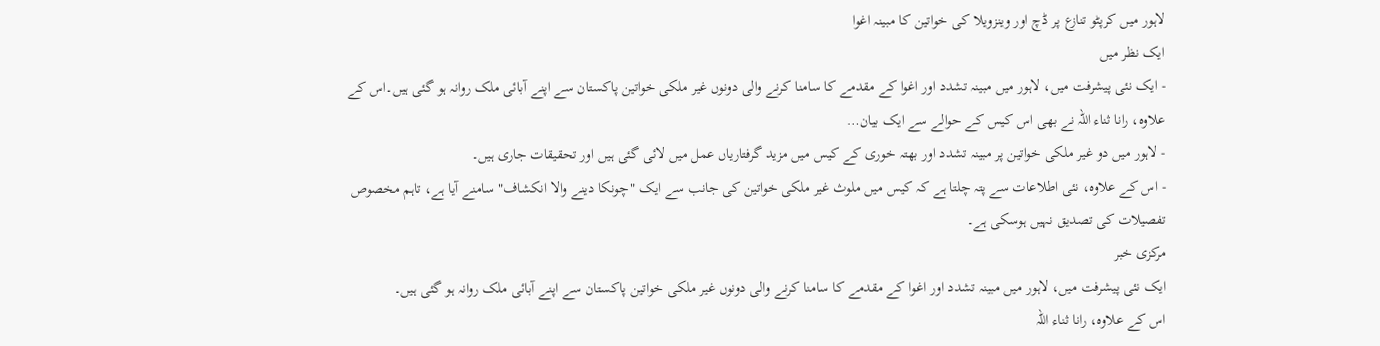لاہور میں کرپٹو تنازع پر ڈچ اور وینزویلا کی خواتین کا مبینہ اغوا
ایک نظر میں
- ایک نئی پیشرفت میں، لاہور میں مبینہ تشدد اور اغوا کے مقدمے کا سامنا کرنے والی دونوں غیر ملکی خواتین پاکستان سے اپنے آبائی ملک روانہ ہو گئی ہیں۔اس کے علاوہ، رانا ثناء اللہ نے بھی اس کیس کے حوالے سے ایک بیان…
- لاہور میں دو غیر ملکی خواتین پر مبینہ تشدد اور بھتہ خوری کے کیس میں مزید گرفتاریاں عمل میں لائی گئی ہیں اور تحقیقات جاری ہیں۔
- اس کے علاوہ، نئی اطلاعات سے پتہ چلتا ہے کہ کیس میں ملوث غیر ملکی خواتین کی جانب سے ایک "چونکا دینے والا انکشاف" سامنے آیا ہے، تاہم مخصوص تفصیلات کی تصدیق نہیں ہوسکی ہے۔
مرکزی خبر
ایک نئی پیشرفت میں، لاہور میں مبینہ تشدد اور اغوا کے مقدمے کا سامنا کرنے والی دونوں غیر ملکی خواتین پاکستان سے اپنے آبائی ملک روانہ ہو گئی ہیں۔
اس کے علاوہ، رانا ثناء اللہ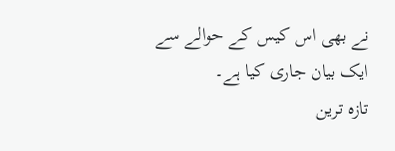نے بھی اس کیس کے حوالے سے ایک بیان جاری کیا ہے۔
تازہ ترین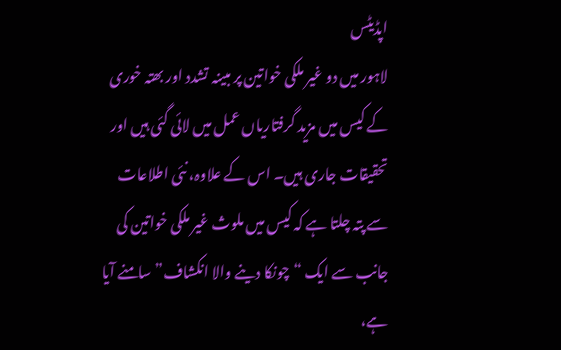اپڈیٹس
لاہور میں دو غیر ملکی خواتین پر مبینہ تشدد اور بھتہ خوری کے کیس میں مزید گرفتاریاں عمل میں لائی گئی ہیں اور تحقیقات جاری ہیں۔ اس کے علاوہ، نئی اطلاعات سے پتہ چلتا ہے کہ کیس میں ملوث غیر ملکی خواتین کی جانب سے ایک “چونکا دینے والا انکشاف” سامنے آیا ہے،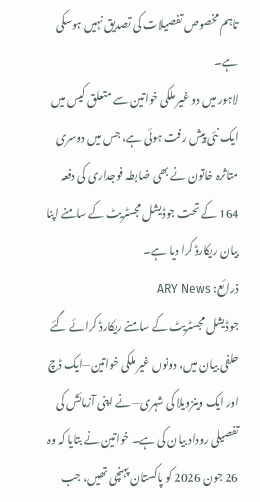تاہم مخصوص تفصیلات کی تصدیق نہیں ہوسکی ہے۔
لاہور میں دو غیر ملکی خواتین سے متعلق کیس میں ایک نئی پیش رفت ہوئی ہے، جس میں دوسری متاثرہ خاتون نے بھی ضابطہ فوجداری کی دفعہ 164 کے تحت جوڈیشل مجسٹریٹ کے سامنے اپنا بیان ریکارڈ کرا دیا ہے۔
ذرائع: ARY News
جوڈیشل مجسٹریٹ کے سامنے ریکارڈ کرائے گئے حلفی بیان میں، دونوں غیر ملکی خواتین—ایک ڈچ اور ایک وینزویلا کی شہری—نے اپنی آزمائش کی تفصیلی روداد بیان کی ہے۔ خواتین نے بتایا کہ وہ 26 جون 2026 کو پاکستان پہنچی تھیں، جب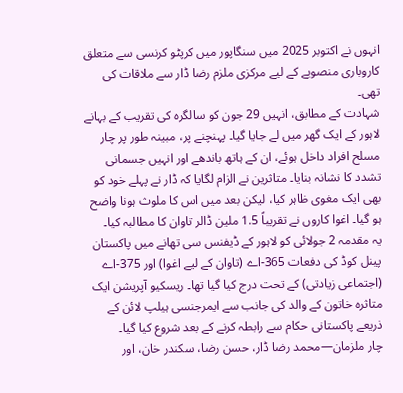انہوں نے اکتوبر 2025 میں سنگاپور میں کرپٹو کرنسی سے متعلق کاروباری منصوبے کے لیے مرکزی ملزم رضا ڈار سے ملاقات کی تھی۔
شہادت کے مطابق، انہیں 29 جون کو سالگرہ کی تقریب کے بہانے لاہور کے ایک گھر میں لے جایا گیا۔ پہنچنے پر، مبینہ طور پر چار مسلح افراد داخل ہوئے، ان کے ہاتھ باندھے اور انہیں جسمانی تشدد کا نشانہ بنایا۔ متاثرین نے الزام لگایا کہ ڈار نے پہلے خود کو بھی ایک مغوی ظاہر کیا، لیکن بعد میں اس کا ملوث ہونا واضح ہو گیا۔ اغوا کاروں نے تقریباً 1.5 ملین ڈالر تاوان کا مطالبہ کیا۔
یہ مقدمہ 2 جولائی کو لاہور کے ڈیفنس سی تھانے میں پاکستان پینل کوڈ کی دفعات 365-اے (تاوان کے لیے اغوا) اور 375-اے (اجتماعی زیادتی) کے تحت درج کیا گیا تھا۔ ریسکیو آپریشن ایک متاثرہ خاتون کے والد کی جانب سے ایمرجنسی ہیلپ لائن کے ذریعے پاکستانی حکام سے رابطہ کرنے کے بعد شروع کیا گیا۔
چار ملزمان—محمد رضا ڈار، حسن رضا، سکندر خان، اور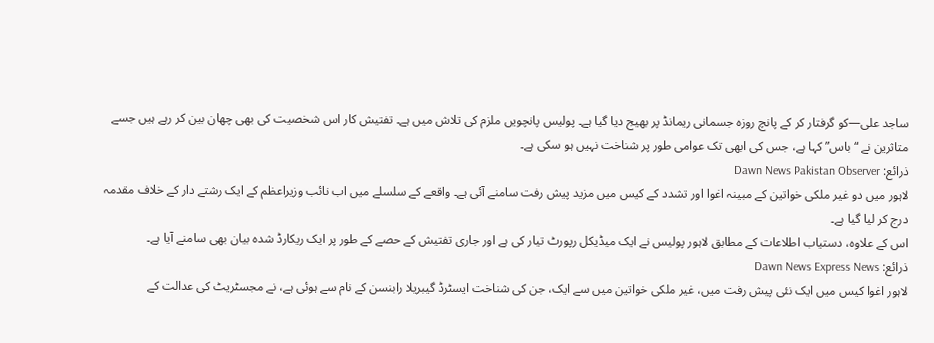ساجد علی—کو گرفتار کر کے پانچ روزہ جسمانی ریمانڈ پر بھیج دیا گیا ہے۔ پولیس پانچویں ملزم کی تلاش میں ہے۔ تفتیش کار اس شخصیت کی بھی چھان بین کر رہے ہیں جسے متاثرین نے “باس” کہا ہے، جس کی ابھی تک عوامی طور پر شناخت نہیں ہو سکی ہے۔
ذرائع: Dawn News Pakistan Observer
لاہور میں دو غیر ملکی خواتین کے مبینہ اغوا اور تشدد کے کیس میں مزید پیش رفت سامنے آئی ہے۔ واقعے کے سلسلے میں اب نائب وزیراعظم کے ایک رشتے دار کے خلاف مقدمہ درج کر لیا گیا ہے۔
اس کے علاوہ، دستیاب اطلاعات کے مطابق لاہور پولیس نے ایک میڈیکل رپورٹ تیار کی ہے اور جاری تفتیش کے حصے کے طور پر ایک ریکارڈ شدہ بیان بھی سامنے آیا ہے۔
ذرائع: Dawn News Express News
لاہور اغوا کیس میں ایک نئی پیش رفت میں، غیر ملکی خواتین میں سے ایک، جن کی شناخت ایسٹرڈ گیبریلا رابنسن کے نام سے ہوئی ہے، نے مجسٹریٹ کی عدالت کے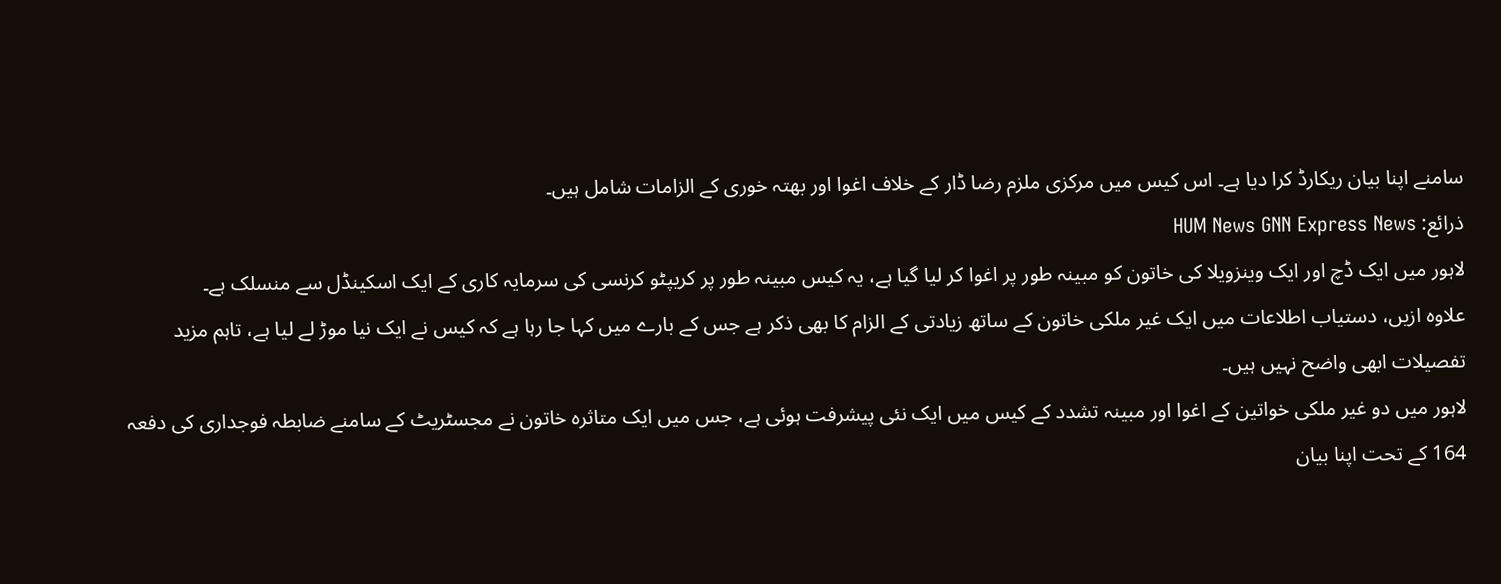سامنے اپنا بیان ریکارڈ کرا دیا ہے۔ اس کیس میں مرکزی ملزم رضا ڈار کے خلاف اغوا اور بھتہ خوری کے الزامات شامل ہیں۔
ذرائع: HUM News GNN Express News
لاہور میں ایک ڈچ اور ایک وینزویلا کی خاتون کو مبینہ طور پر اغوا کر لیا گیا ہے، یہ کیس مبینہ طور پر کریپٹو کرنسی کی سرمایہ کاری کے ایک اسکینڈل سے منسلک ہے۔
علاوہ ازیں، دستیاب اطلاعات میں ایک غیر ملکی خاتون کے ساتھ زیادتی کے الزام کا بھی ذکر ہے جس کے بارے میں کہا جا رہا ہے کہ کیس نے ایک نیا موڑ لے لیا ہے، تاہم مزید تفصیلات ابھی واضح نہیں ہیں۔
لاہور میں دو غیر ملکی خواتین کے اغوا اور مبینہ تشدد کے کیس میں ایک نئی پیشرفت ہوئی ہے، جس میں ایک متاثرہ خاتون نے مجسٹریٹ کے سامنے ضابطہ فوجداری کی دفعہ 164 کے تحت اپنا بیان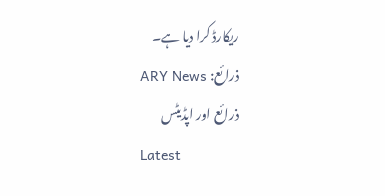ریکارڈ کرا دیا ہے۔
ذرائع: ARY News
ذرائع اور اپڈیٹس
Latest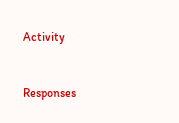Activity


Responses